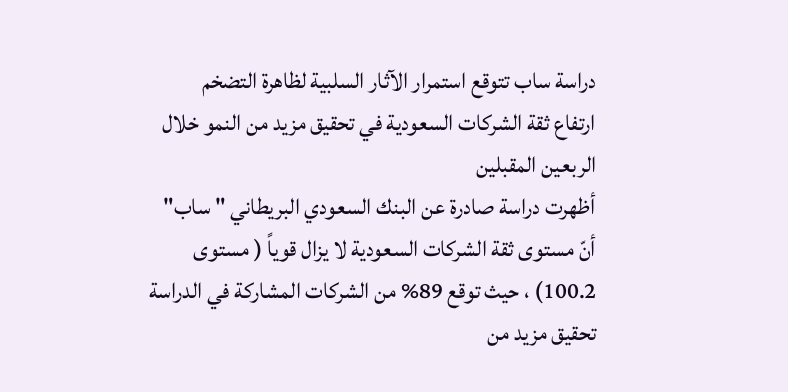دراسة ساب تتوقع استمرار الآثار السلبية لظاهرة التضخم
ارتفاع ثقة الشركات السعودية في تحقيق مزيد من النمو خلال الربعين المقبلين
أظهرت دراسة صادرة عن البنك السعودي البريطاني " ساب" أنّ مستوى ثقة الشركات السعودية لا يزال قوياً ( مستوى 100.2) ، حيث توقع 89% من الشركات المشاركة في الدراسة تحقيق مزيد من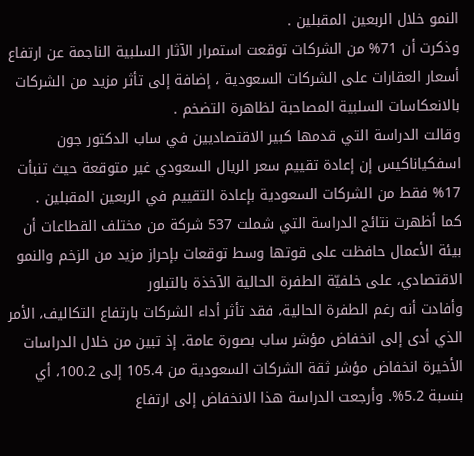النمو خلال الربعين المقبلين .
وذكرت أن 71% من الشركات توقعت استمرار الآثار السلبية الناجمة عن ارتفاع أسعار العقارات على الشركات السعودية ، إضافة إلى تأثر مزيد من الشركات بالانعكاسات السلبية المصاحبة لظاهرة التضخم .
وقالت الدراسة التي قدمها كبير الاقتصاديين في ساب الدكتور جون اسفكياناكيس إن إعادة تقييم سعر الريال السعودي غير متوقعة حيث تنبأت 17% فقط من الشركات السعودية بإعادة التقييم في الربعين المقبلين .
كما أظهرت نتائج الدراسة التي شملت 537 شركة من مختلف القطاعات أن بيئة الأعمال حافظت على قوتها وسط توقعات بإحراز مزيد من الزخم والنمو الاقتصادي، على خلفيّة الطفرة الحالية الآخذة بالتبلور
وأفادت أنه رغم الطفرة الحالية، فقد تأثر أداء الشركات بارتفاع التكاليف، الأمر الذي أدى إلى انخفاض مؤشر ساب بصورة عامة. إذ تبين من خلال الدراسات الأخيرة انخفاض مؤشر ثقة الشركات السعودية من 105.4 إلى 100.2، أي بنسبة 5.2%. وأرجعت الدراسة هذا الانخفاض إلى ارتفاع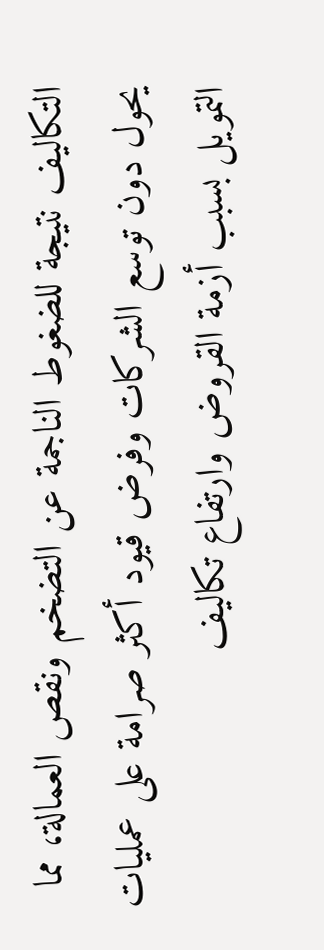التكاليف نتيجة للضغوط الناجمة عن التضخم ونقص العمالة، مما يحول دون توسع الشركات وفرض قيود أكثر صرامة على عمليات التمويل بسبب أزمة القروض وارتفاع تكاليف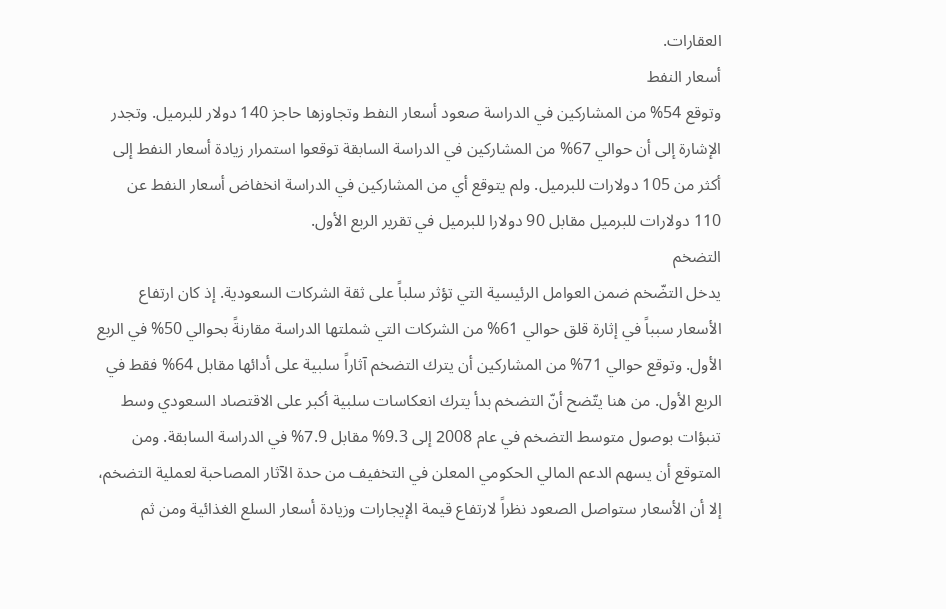العقارات.
أسعار النفط
وتوقع 54% من المشاركين في الدراسة صعود أسعار النفط وتجاوزها حاجز 140 دولار للبرميل. وتجدر الإشارة إلى أن حوالي 67% من المشاركين في الدراسة السابقة توقعوا استمرار زيادة أسعار النفط إلى أكثر من 105 دولارات للبرميل. ولم يتوقع أي من المشاركين في الدراسة انخفاض أسعار النفط عن 110 دولارات للبرميل مقابل 90 دولارا للبرميل في تقرير الربع الأول.
التضخم
يدخل التضّخم ضمن العوامل الرئيسية التي تؤثر سلباً على ثقة الشركات السعودية. إذ كان ارتفاع الأسعار سبباً في إثارة قلق حوالي 61% من الشركات التي شملتها الدراسة مقارنةً بحوالي 50% في الربع الأول. وتوقع حوالي 71% من المشاركين أن يترك التضخم آثاراً سلبية على أدائها مقابل 64% فقط في الربع الأول. من هنا يتّضح أنّ التضخم بدأ يترك انعكاسات سلبية أكبر على الاقتصاد السعودي وسط تنبؤات بوصول متوسط التضخم في عام 2008 إلى 9.3% مقابل 7.9% في الدراسة السابقة. ومن المتوقع أن يسهم الدعم المالي الحكومي المعلن في التخفيف من حدة الآثار المصاحبة لعملية التضخم، إلا أن الأسعار ستواصل الصعود نظراً لارتفاع قيمة الإيجارات وزيادة أسعار السلع الغذائية ومن ثم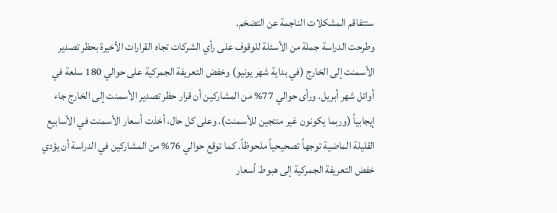ستتفاقم المشكلات الناجمة عن التضخم.
وطرحت الدراسة جملة من الأسئلة للوقوف على رأي الشركات تجاه القرارات الأخيرة بحظر تصدير الأسمنت إلى الخارج (في بداية شهر يونيو) وخفض التعريفة الجمركية على حوالي 180 سلعة في أوائل شهر أبريل. ورأى حوالي 77% من المشاركين أن قرار حظر تصدير الأسمنت إلى الخارج جاء إيجابياً (وربما يكونون غير منتجين للأسمنت). وعلى كل حال، أخذت أسعار الأسمنت في الأسابيع القليلة الماضية توجهاً تصحيحياً ملحوظاً. كما توقع حوالي 76% من المشاركين في الدراسة أن يؤدي خفض التعريفة الجمركية إلى هبوط أسعار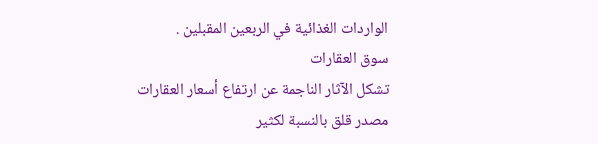الواردات الغذائية في الربعين المقبلين .
سوق العقارات
تشكل الآثار الناجمة عن ارتفاع أسعار العقارات مصدر قلق بالنسبة لكثير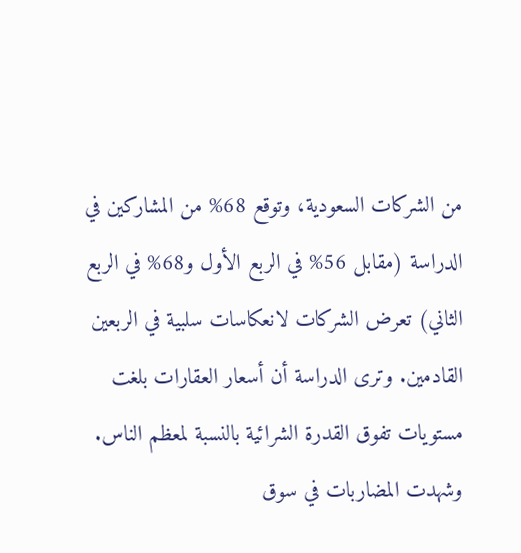من الشركات السعودية، وتوقع 68% من المشاركين في الدراسة (مقابل 56% في الربع الأول و68% في الربع الثاني) تعرض الشركات لانعكاسات سلبية في الربعين القادمين. وترى الدراسة أن أسعار العقارات بلغت مستويات تفوق القدرة الشرائية بالنسبة لمعظم الناس. وشهدت المضاربات في سوق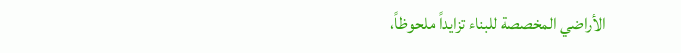الأراضي المخصصة للبناء تزايداً ملحوظاً،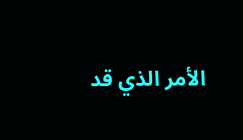الأمر الذي قد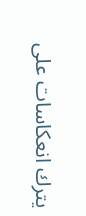يترك انعكاسات على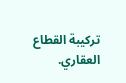تركيبة القطاع العقاري.